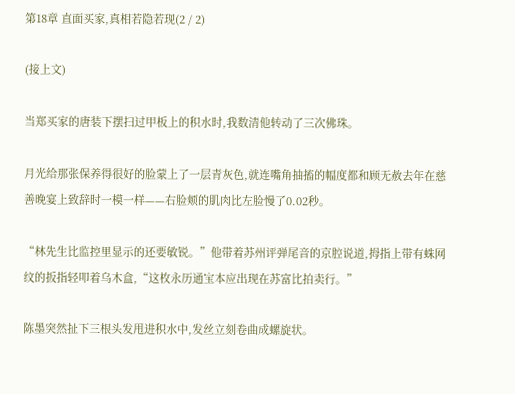第18章 直面买家,真相若隐若现(2 / 2)

(接上文)

当郑买家的唐装下摆扫过甲板上的积水时,我数清他转动了三次佛珠。

月光给那张保养得很好的脸蒙上了一层青灰色,就连嘴角抽搐的幅度都和顾无赦去年在慈善晚宴上致辞时一模一样——右脸颊的肌肉比左脸慢了0.02秒。

“林先生比监控里显示的还要敏锐。”他带着苏州评弹尾音的京腔说道,拇指上带有蛛网纹的扳指轻叩着乌木盒,“这枚永历通宝本应出现在苏富比拍卖行。”

陈墨突然扯下三根头发甩进积水中,发丝立刻卷曲成螺旋状。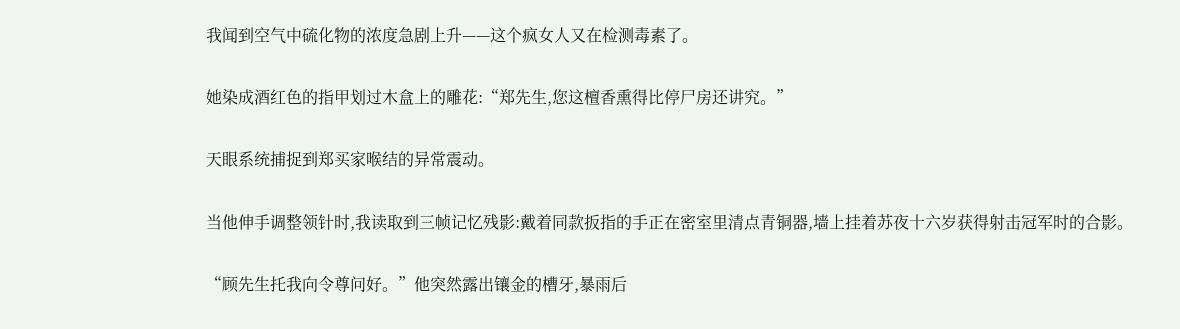我闻到空气中硫化物的浓度急剧上升——这个疯女人又在检测毒素了。

她染成酒红色的指甲划过木盒上的雕花:“郑先生,您这檀香熏得比停尸房还讲究。”

天眼系统捕捉到郑买家喉结的异常震动。

当他伸手调整领针时,我读取到三帧记忆残影:戴着同款扳指的手正在密室里清点青铜器,墙上挂着苏夜十六岁获得射击冠军时的合影。

“顾先生托我向令尊问好。”他突然露出镶金的槽牙,暴雨后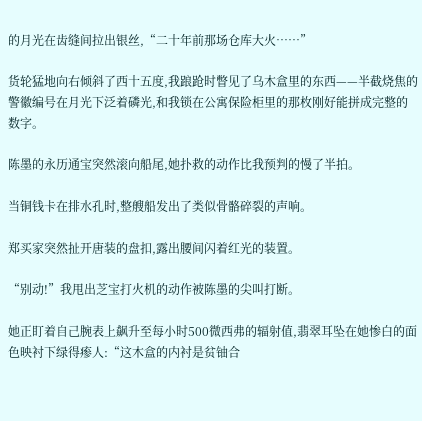的月光在齿缝间拉出银丝,“二十年前那场仓库大火……”

货轮猛地向右倾斜了西十五度,我踉跄时瞥见了乌木盒里的东西——半截烧焦的警徽编号在月光下泛着磷光,和我锁在公寓保险柜里的那枚刚好能拼成完整的数字。

陈墨的永历通宝突然滚向船尾,她扑救的动作比我预判的慢了半拍。

当铜钱卡在排水孔时,整艘船发出了类似骨骼碎裂的声响。

郑买家突然扯开唐装的盘扣,露出腰间闪着红光的装置。

“别动!”我甩出芝宝打火机的动作被陈墨的尖叫打断。

她正盯着自己腕表上飙升至每小时500微西弗的辐射值,翡翠耳坠在她惨白的面色映衬下绿得瘆人:“这木盒的内衬是贫铀合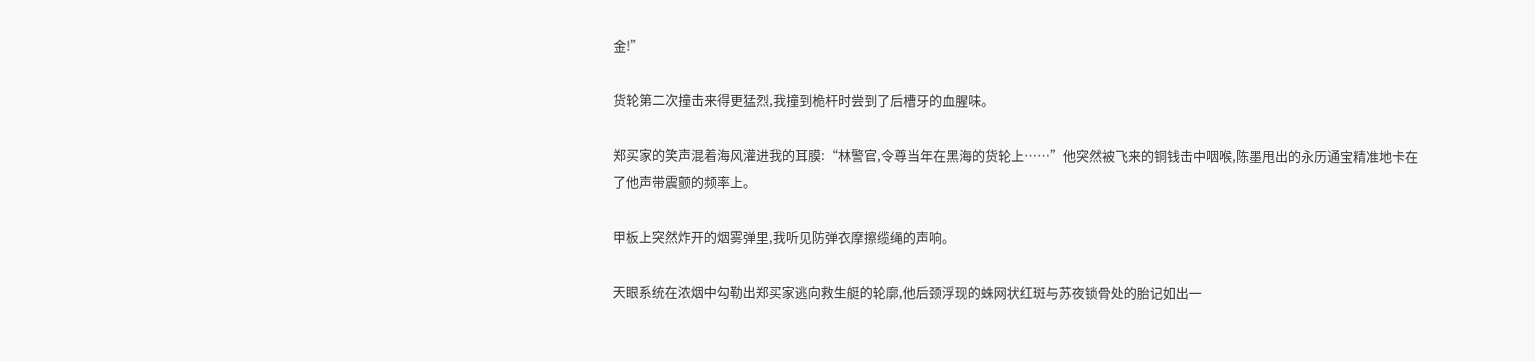金!”

货轮第二次撞击来得更猛烈,我撞到桅杆时尝到了后槽牙的血腥味。

郑买家的笑声混着海风灌进我的耳膜:“林警官,令尊当年在黑海的货轮上……”他突然被飞来的铜钱击中咽喉,陈墨甩出的永历通宝精准地卡在了他声带震颤的频率上。

甲板上突然炸开的烟雾弹里,我听见防弹衣摩擦缆绳的声响。

天眼系统在浓烟中勾勒出郑买家逃向救生艇的轮廓,他后颈浮现的蛛网状红斑与苏夜锁骨处的胎记如出一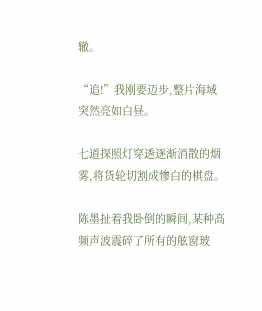辙。

“追!”我刚要迈步,整片海域突然亮如白昼。

七道探照灯穿透逐渐消散的烟雾,将货轮切割成惨白的棋盘。

陈墨扯着我卧倒的瞬间,某种高频声波震碎了所有的舷窗玻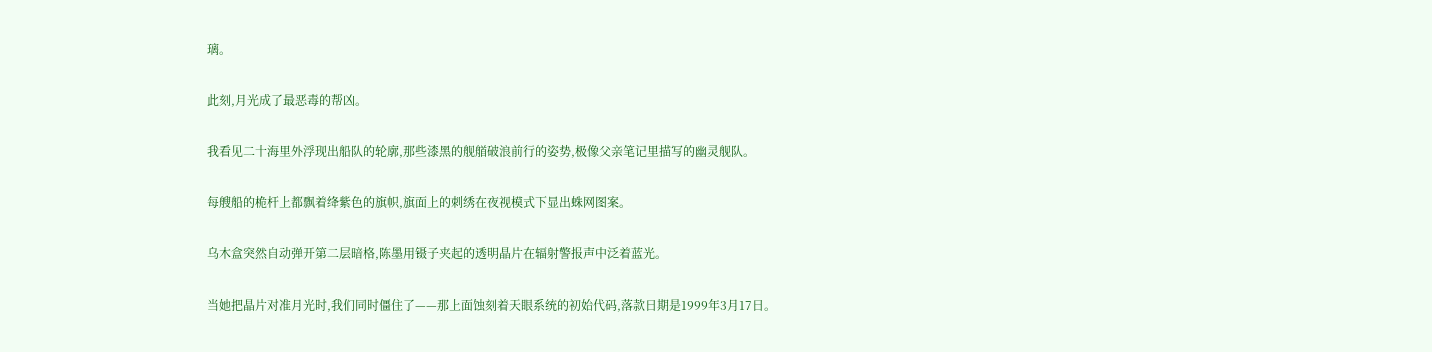璃。

此刻,月光成了最恶毒的帮凶。

我看见二十海里外浮现出船队的轮廓,那些漆黑的舰艏破浪前行的姿势,极像父亲笔记里描写的幽灵舰队。

每艘船的桅杆上都飘着绛紫色的旗帜,旗面上的刺绣在夜视模式下显出蛛网图案。

乌木盒突然自动弹开第二层暗格,陈墨用镊子夹起的透明晶片在辐射警报声中泛着蓝光。

当她把晶片对准月光时,我们同时僵住了——那上面蚀刻着天眼系统的初始代码,落款日期是1999年3月17日。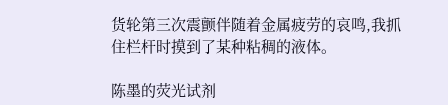货轮第三次震颤伴随着金属疲劳的哀鸣,我抓住栏杆时摸到了某种粘稠的液体。

陈墨的荧光试剂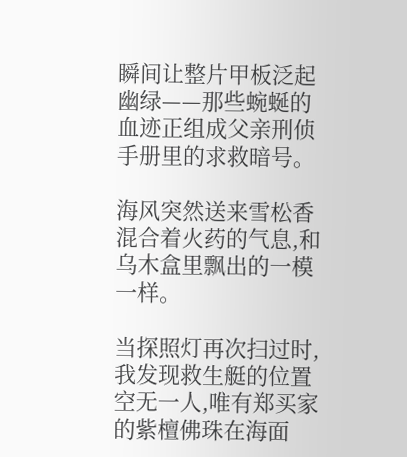瞬间让整片甲板泛起幽绿——那些蜿蜒的血迹正组成父亲刑侦手册里的求救暗号。

海风突然送来雪松香混合着火药的气息,和乌木盒里飘出的一模一样。

当探照灯再次扫过时,我发现救生艇的位置空无一人,唯有郑买家的紫檀佛珠在海面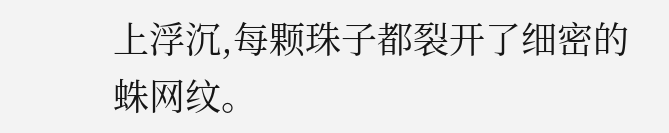上浮沉,每颗珠子都裂开了细密的蛛网纹。